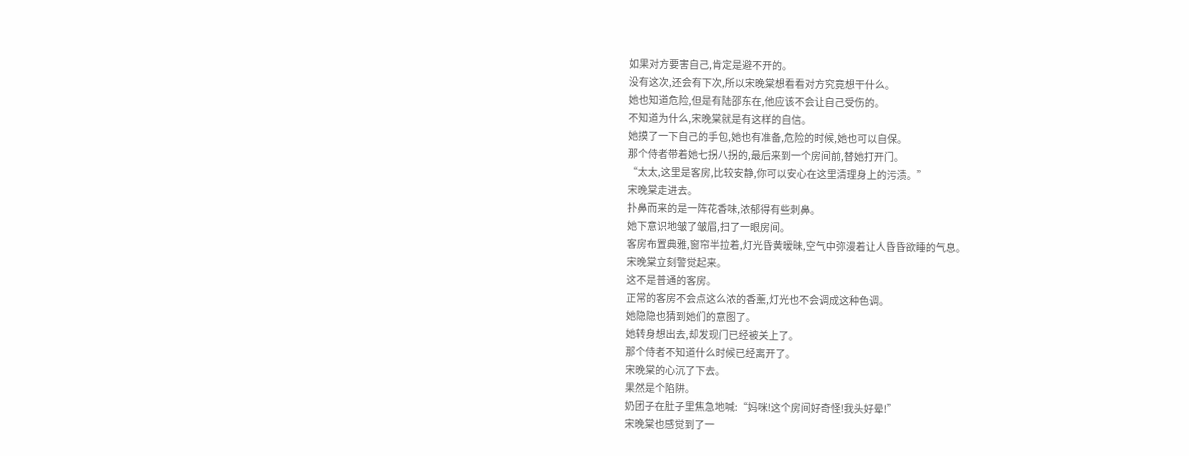如果对方要害自己,肯定是避不开的。
没有这次,还会有下次,所以宋晚棠想看看对方究竟想干什么。
她也知道危险,但是有陆邵东在,他应该不会让自己受伤的。
不知道为什么,宋晚棠就是有这样的自信。
她摸了一下自己的手包,她也有准备,危险的时候,她也可以自保。
那个侍者带着她七拐八拐的,最后来到一个房间前,替她打开门。
“太太,这里是客房,比较安静,你可以安心在这里清理身上的污渍。”
宋晚棠走进去。
扑鼻而来的是一阵花香味,浓郁得有些刺鼻。
她下意识地皱了皱眉,扫了一眼房间。
客房布置典雅,窗帘半拉着,灯光昏黄暧昧,空气中弥漫着让人昏昏欲睡的气息。
宋晚棠立刻警觉起来。
这不是普通的客房。
正常的客房不会点这么浓的香薰,灯光也不会调成这种色调。
她隐隐也猜到她们的意图了。
她转身想出去,却发现门已经被关上了。
那个侍者不知道什么时候已经离开了。
宋晚棠的心沉了下去。
果然是个陷阱。
奶团子在肚子里焦急地喊:“妈咪!这个房间好奇怪!我头好晕!”
宋晚棠也感觉到了一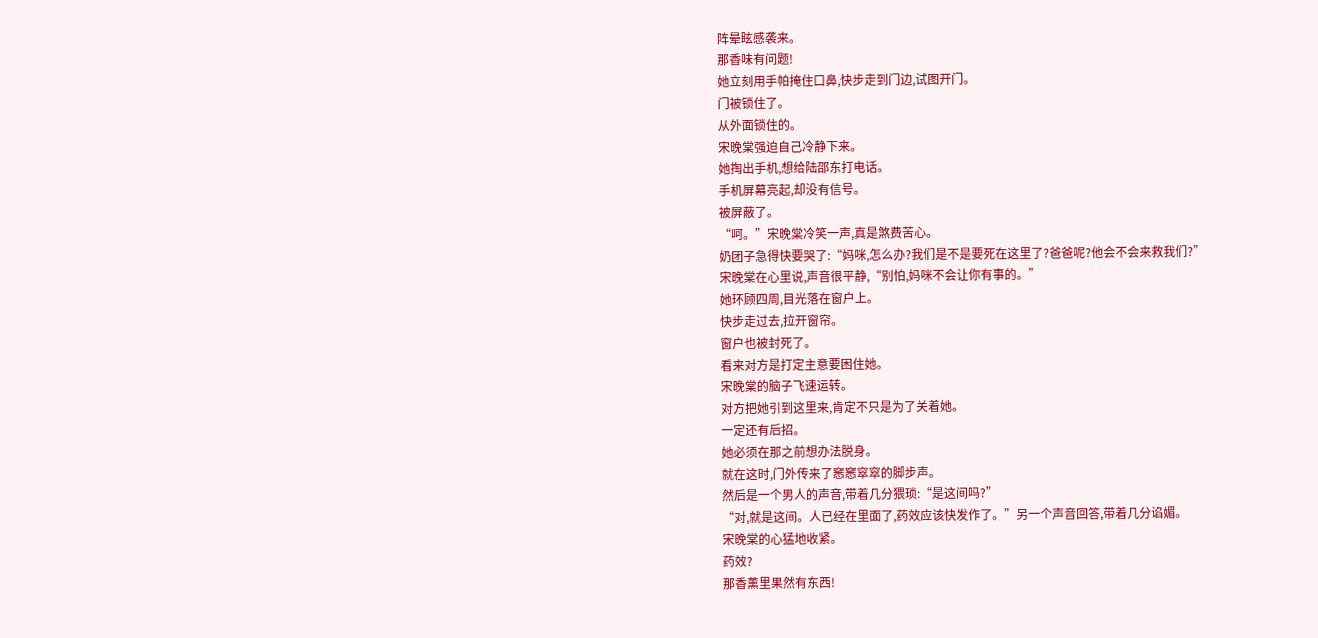阵晕眩感袭来。
那香味有问题!
她立刻用手帕掩住口鼻,快步走到门边,试图开门。
门被锁住了。
从外面锁住的。
宋晚棠强迫自己冷静下来。
她掏出手机,想给陆邵东打电话。
手机屏幕亮起,却没有信号。
被屏蔽了。
“呵。”宋晚棠冷笑一声,真是煞费苦心。
奶团子急得快要哭了:“妈咪,怎么办?我们是不是要死在这里了?爸爸呢?他会不会来救我们?”
宋晚棠在心里说,声音很平静,“别怕,妈咪不会让你有事的。”
她环顾四周,目光落在窗户上。
快步走过去,拉开窗帘。
窗户也被封死了。
看来对方是打定主意要困住她。
宋晚棠的脑子飞速运转。
对方把她引到这里来,肯定不只是为了关着她。
一定还有后招。
她必须在那之前想办法脱身。
就在这时,门外传来了窸窸窣窣的脚步声。
然后是一个男人的声音,带着几分猥琐:“是这间吗?”
“对,就是这间。人已经在里面了,药效应该快发作了。”另一个声音回答,带着几分谄媚。
宋晚棠的心猛地收紧。
药效?
那香薰里果然有东西!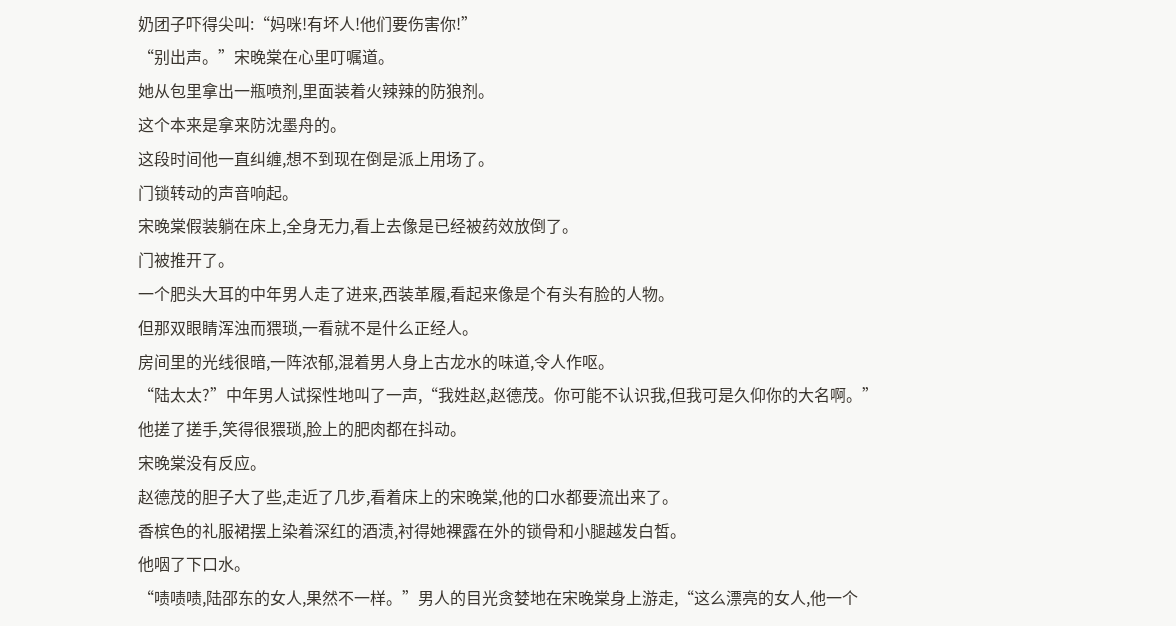奶团子吓得尖叫:“妈咪!有坏人!他们要伤害你!”
“别出声。”宋晚棠在心里叮嘱道。
她从包里拿出一瓶喷剂,里面装着火辣辣的防狼剂。
这个本来是拿来防沈墨舟的。
这段时间他一直纠缠,想不到现在倒是派上用场了。
门锁转动的声音响起。
宋晚棠假装躺在床上,全身无力,看上去像是已经被药效放倒了。
门被推开了。
一个肥头大耳的中年男人走了进来,西装革履,看起来像是个有头有脸的人物。
但那双眼睛浑浊而猥琐,一看就不是什么正经人。
房间里的光线很暗,一阵浓郁,混着男人身上古龙水的味道,令人作呕。
“陆太太?”中年男人试探性地叫了一声,“我姓赵,赵德茂。你可能不认识我,但我可是久仰你的大名啊。”
他搓了搓手,笑得很猥琐,脸上的肥肉都在抖动。
宋晚棠没有反应。
赵德茂的胆子大了些,走近了几步,看着床上的宋晚棠,他的口水都要流出来了。
香槟色的礼服裙摆上染着深红的酒渍,衬得她裸露在外的锁骨和小腿越发白皙。
他咽了下口水。
“啧啧啧,陆邵东的女人,果然不一样。”男人的目光贪婪地在宋晚棠身上游走,“这么漂亮的女人,他一个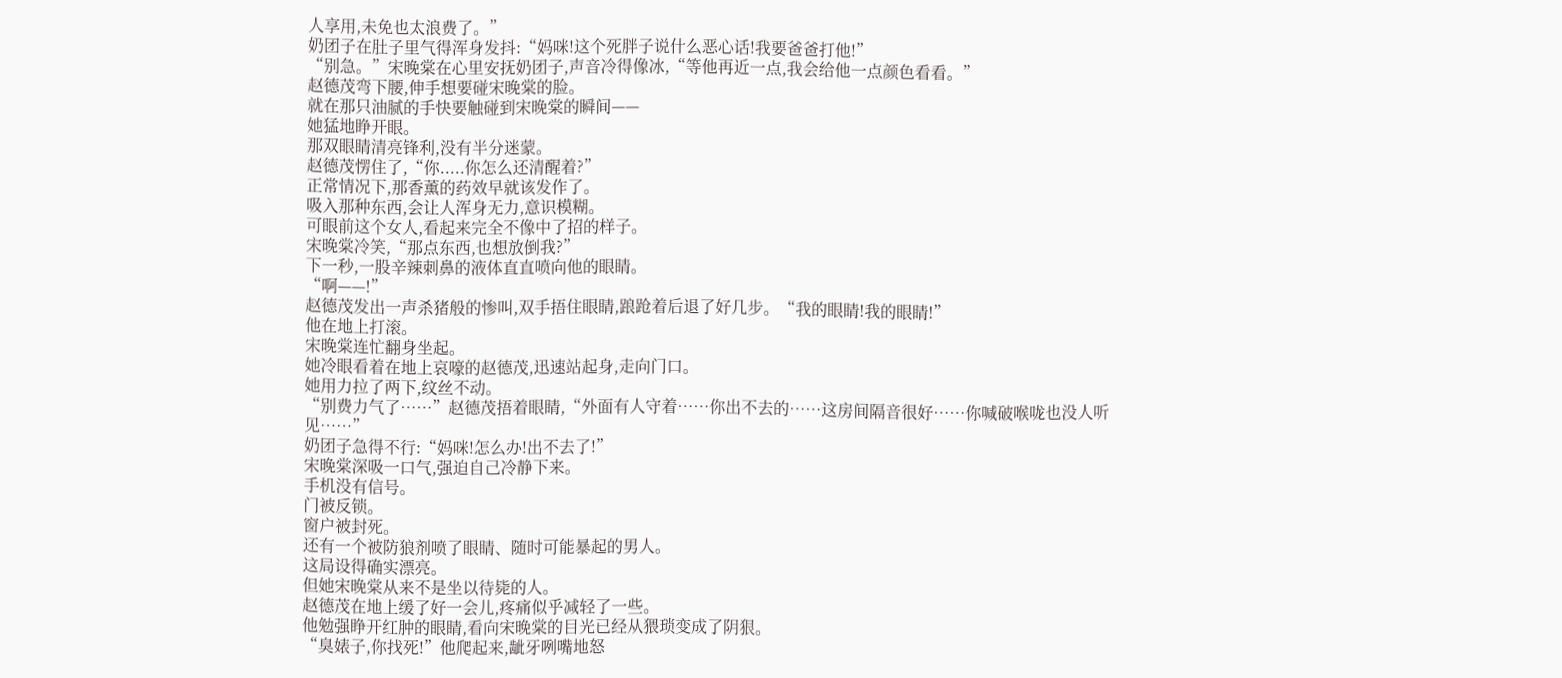人享用,未免也太浪费了。”
奶团子在肚子里气得浑身发抖:“妈咪!这个死胖子说什么恶心话!我要爸爸打他!”
“别急。”宋晚棠在心里安抚奶团子,声音冷得像冰,“等他再近一点,我会给他一点颜色看看。”
赵德茂弯下腰,伸手想要碰宋晚棠的脸。
就在那只油腻的手快要触碰到宋晚棠的瞬间——
她猛地睁开眼。
那双眼睛清亮锋利,没有半分迷蒙。
赵德茂愣住了,“你.....你怎么还清醒着?”
正常情况下,那香薰的药效早就该发作了。
吸入那种东西,会让人浑身无力,意识模糊。
可眼前这个女人,看起来完全不像中了招的样子。
宋晚棠冷笑,“那点东西,也想放倒我?”
下一秒,一股辛辣刺鼻的液体直直喷向他的眼睛。
“啊——!”
赵德茂发出一声杀猪般的惨叫,双手捂住眼睛,踉跄着后退了好几步。“我的眼睛!我的眼睛!”
他在地上打滚。
宋晚棠连忙翻身坐起。
她冷眼看着在地上哀嚎的赵德茂,迅速站起身,走向门口。
她用力拉了两下,纹丝不动。
“别费力气了……”赵德茂捂着眼睛,“外面有人守着……你出不去的……这房间隔音很好……你喊破喉咙也没人听见……”
奶团子急得不行:“妈咪!怎么办!出不去了!”
宋晚棠深吸一口气,强迫自己冷静下来。
手机没有信号。
门被反锁。
窗户被封死。
还有一个被防狼剂喷了眼睛、随时可能暴起的男人。
这局设得确实漂亮。
但她宋晚棠从来不是坐以待毙的人。
赵德茂在地上缓了好一会儿,疼痛似乎减轻了一些。
他勉强睁开红肿的眼睛,看向宋晚棠的目光已经从猥琐变成了阴狠。
“臭婊子,你找死!”他爬起来,龇牙咧嘴地怒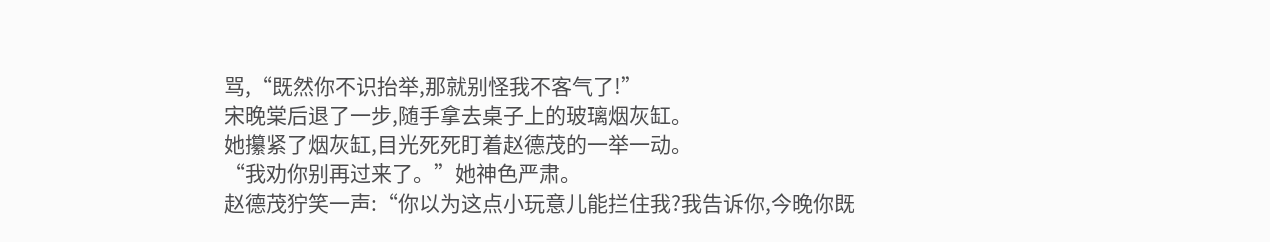骂,“既然你不识抬举,那就别怪我不客气了!”
宋晚棠后退了一步,随手拿去桌子上的玻璃烟灰缸。
她攥紧了烟灰缸,目光死死盯着赵德茂的一举一动。
“我劝你别再过来了。”她神色严肃。
赵德茂狞笑一声:“你以为这点小玩意儿能拦住我?我告诉你,今晚你既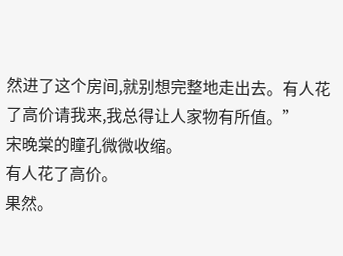然进了这个房间,就别想完整地走出去。有人花了高价请我来,我总得让人家物有所值。”
宋晚棠的瞳孔微微收缩。
有人花了高价。
果然。